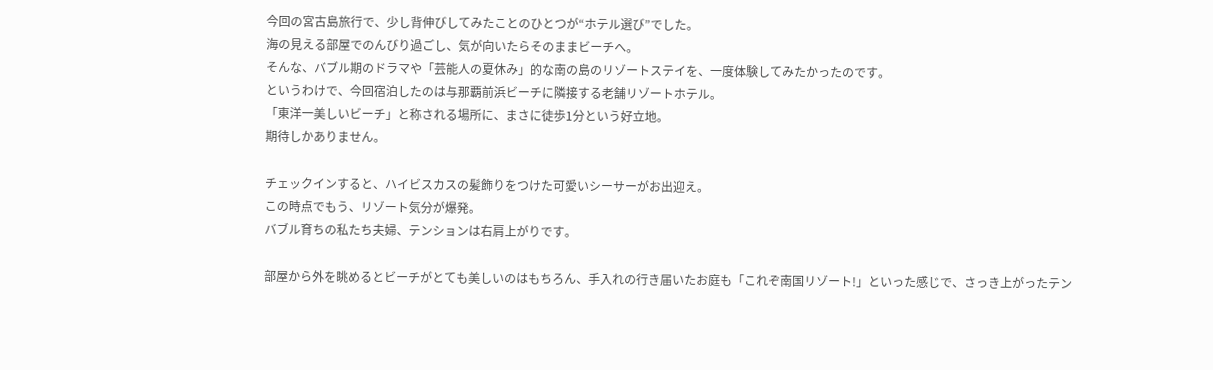今回の宮古島旅行で、少し背伸びしてみたことのひとつが“ホテル選び”でした。
海の見える部屋でのんびり過ごし、気が向いたらそのままビーチへ。
そんな、バブル期のドラマや「芸能人の夏休み」的な南の島のリゾートステイを、一度体験してみたかったのです。
というわけで、今回宿泊したのは与那覇前浜ビーチに隣接する老舗リゾートホテル。
「東洋一美しいビーチ」と称される場所に、まさに徒歩1分という好立地。
期待しかありません。

チェックインすると、ハイビスカスの髪飾りをつけた可愛いシーサーがお出迎え。
この時点でもう、リゾート気分が爆発。
バブル育ちの私たち夫婦、テンションは右肩上がりです。

部屋から外を眺めるとビーチがとても美しいのはもちろん、手入れの行き届いたお庭も「これぞ南国リゾート!」といった感じで、さっき上がったテン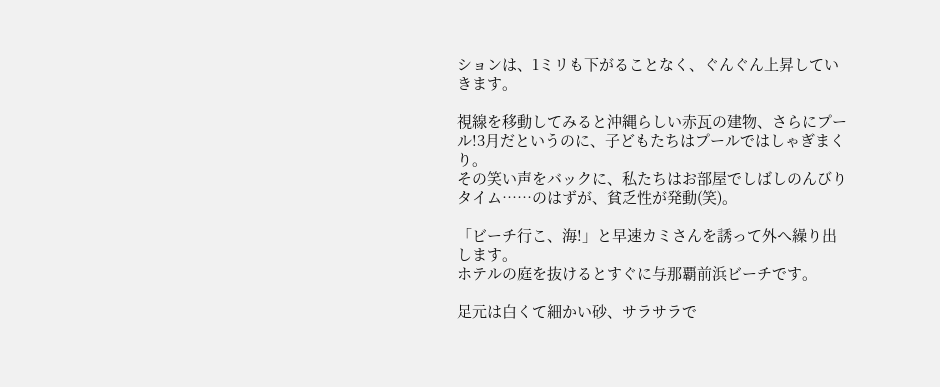ションは、1ミリも下がることなく、ぐんぐん上昇していきます。

視線を移動してみると沖縄らしい赤瓦の建物、さらにプール!3月だというのに、子どもたちはプールではしゃぎまくり。
その笑い声をバックに、私たちはお部屋でしばしのんびりタイム……のはずが、貧乏性が発動(笑)。

「ビーチ行こ、海!」と早速カミさんを誘って外へ繰り出します。
ホテルの庭を抜けるとすぐに与那覇前浜ビーチです。

足元は白くて細かい砂、サラサラで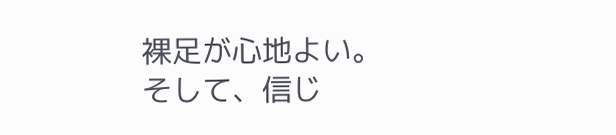裸足が心地よい。
そして、信じ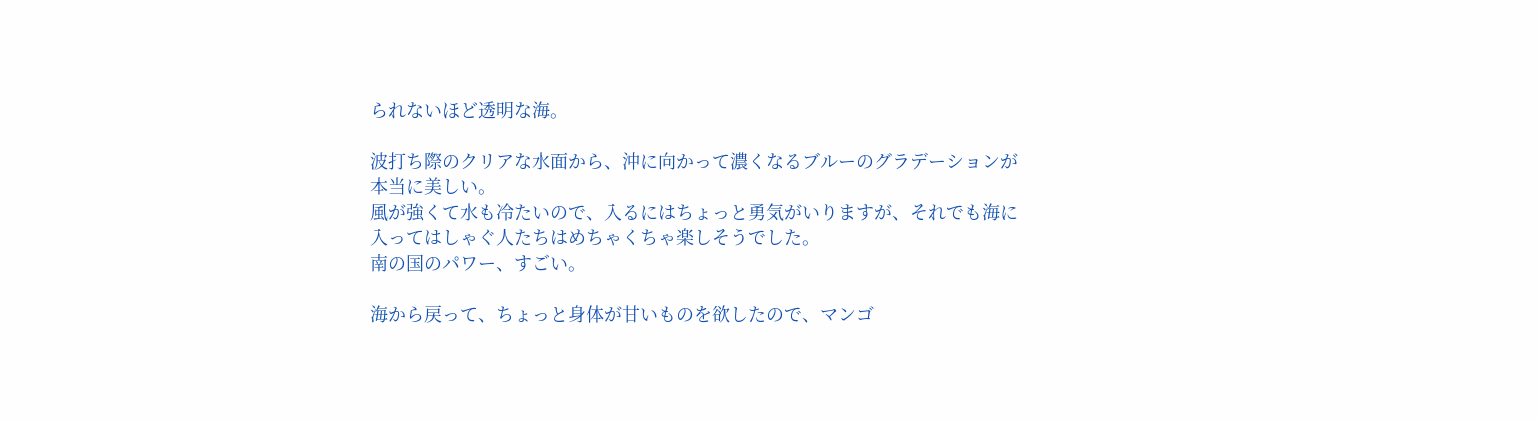られないほど透明な海。

波打ち際のクリアな水面から、沖に向かって濃くなるブルーのグラデーションが本当に美しい。
風が強くて水も冷たいので、入るにはちょっと勇気がいりますが、それでも海に入ってはしゃぐ人たちはめちゃくちゃ楽しそうでした。
南の国のパワー、すごい。

海から戻って、ちょっと身体が甘いものを欲したので、マンゴ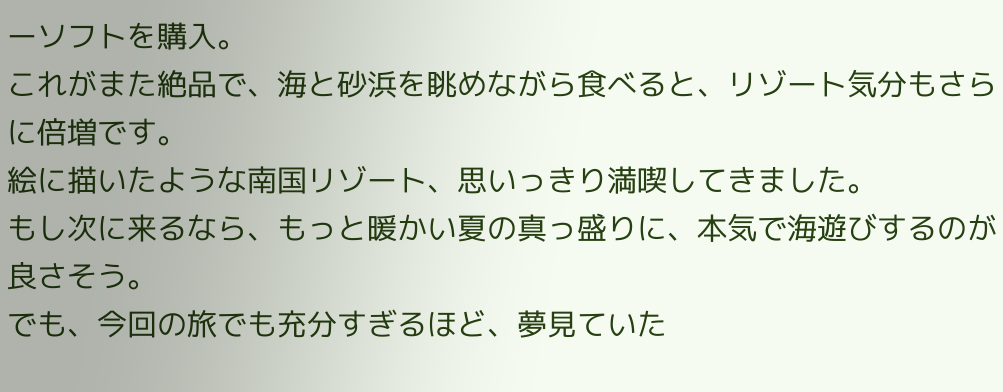ーソフトを購入。
これがまた絶品で、海と砂浜を眺めながら食べると、リゾート気分もさらに倍増です。
絵に描いたような南国リゾート、思いっきり満喫してきました。
もし次に来るなら、もっと暖かい夏の真っ盛りに、本気で海遊びするのが良さそう。
でも、今回の旅でも充分すぎるほど、夢見ていた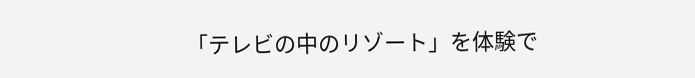「テレビの中のリゾート」を体験で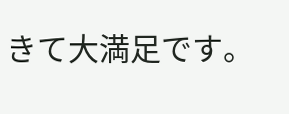きて大満足です。